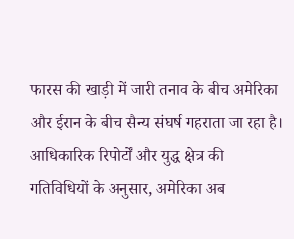फारस की खाड़ी में जारी तनाव के बीच अमेरिका और ईरान के बीच सैन्य संघर्ष गहराता जा रहा है। आधिकारिक रिपोर्टों और युद्ध क्षेत्र की गतिविधियों के अनुसार, अमेरिका अब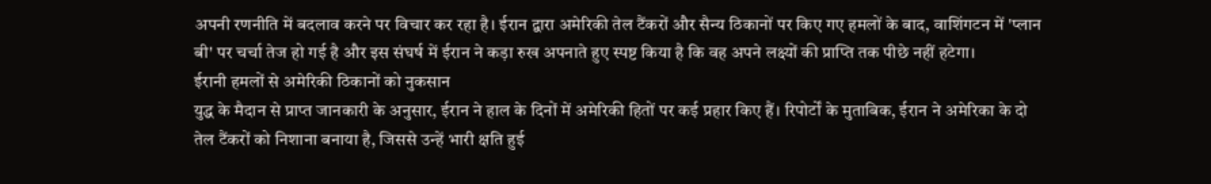अपनी रणनीति में बदलाव करने पर विचार कर रहा है। ईरान द्वारा अमेरिकी तेल टैंकरों और सैन्य ठिकानों पर किए गए हमलों के बाद, वाशिंगटन में 'प्लान बी' पर चर्चा तेज हो गई है और इस संघर्ष में ईरान ने कड़ा रुख अपनाते हुए स्पष्ट किया है कि वह अपने लक्ष्यों की प्राप्ति तक पीछे नहीं हटेगा।
ईरानी हमलों से अमेरिकी ठिकानों को नुकसान
युद्ध के मैदान से प्राप्त जानकारी के अनुसार, ईरान ने हाल के दिनों में अमेरिकी हितों पर कई प्रहार किए हैं। रिपोर्टों के मुताबिक, ईरान ने अमेरिका के दो तेल टैंकरों को निशाना बनाया है, जिससे उन्हें भारी क्षति हुई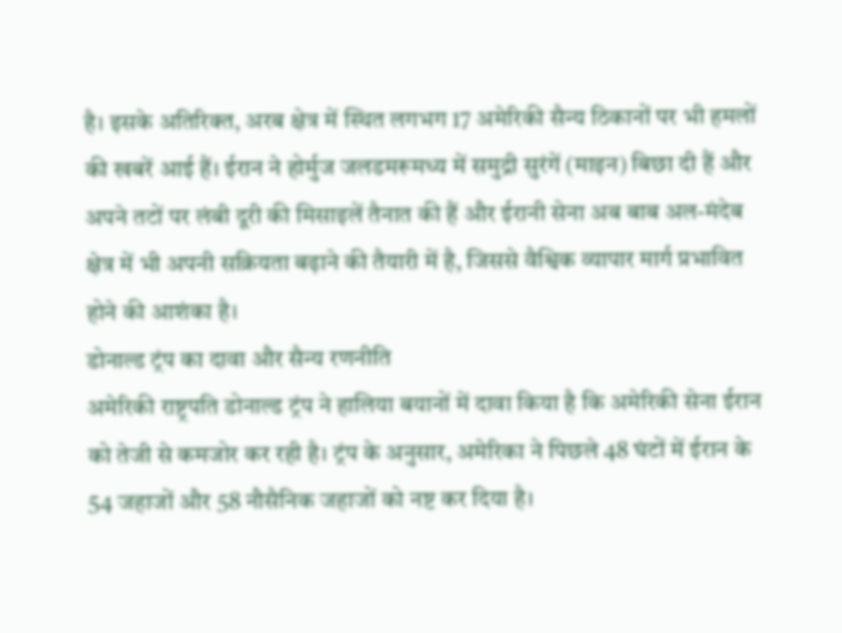है। इसके अतिरिक्त, अरब क्षेत्र में स्थित लगभग 17 अमेरिकी सैन्य ठिकानों पर भी हमलों की खबरें आई हैं। ईरान ने होर्मुज जलडमरूमध्य में समुद्री सुरंगें (माइन) बिछा दी हैं और अपने तटों पर लंबी दूरी की मिसाइलें तैनात की हैं और ईरानी सेना अब बाब अल-मंदेब क्षेत्र में भी अपनी सक्रियता बढ़ाने की तैयारी में है, जिससे वैश्विक व्यापार मार्ग प्रभावित होने की आशंका है।
डोनाल्ड ट्रंप का दावा और सैन्य रणनीति
अमेरिकी राष्ट्रपति डोनाल्ड ट्रंप ने हालिया बयानों में दावा किया है कि अमेरिकी सेना ईरान को तेजी से कमजोर कर रही है। ट्रंप के अनुसार, अमेरिका ने पिछले 48 घंटों में ईरान के 54 जहाजों और 58 नौसैनिक जहाजों को नष्ट कर दिया है।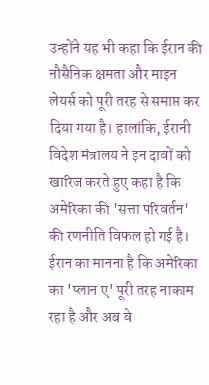उन्होंने यह भी कहा कि ईरान की नौसैनिक क्षमता और माइन लेयर्स को पूरी तरह से समाप्त कर दिया गया है। हालांकि, ईरानी विदेश मंत्रालय ने इन दावों को खारिज करते हुए कहा है कि अमेरिका की 'सत्ता परिवर्तन' की रणनीति विफल हो गई है। ईरान का मानना है कि अमेरिका का 'प्लान ए' पूरी तरह नाकाम रहा है और अब वे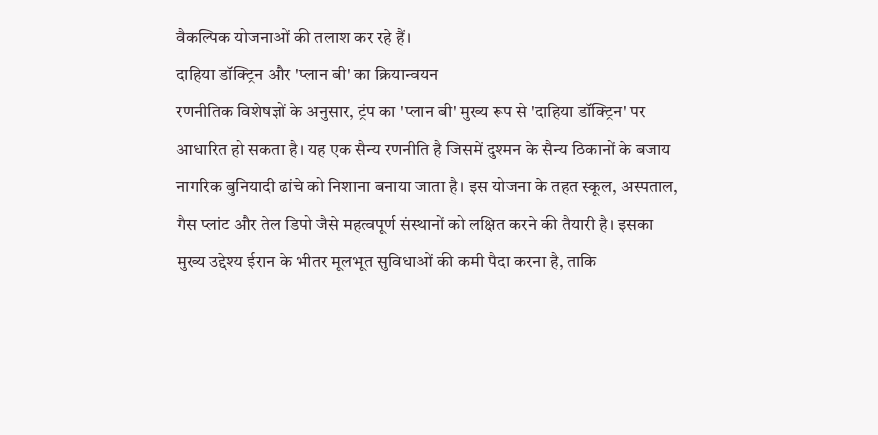वैकल्पिक योजनाओं की तलाश कर रहे हैं।
दाहिया डॉक्ट्रिन और 'प्लान बी' का क्रियान्वयन
रणनीतिक विशेषज्ञों के अनुसार, ट्रंप का 'प्लान बी' मुख्य रूप से 'दाहिया डॉक्ट्रिन' पर आधारित हो सकता है। यह एक सैन्य रणनीति है जिसमें दुश्मन के सैन्य ठिकानों के बजाय नागरिक बुनियादी ढांचे को निशाना बनाया जाता है। इस योजना के तहत स्कूल, अस्पताल, गैस प्लांट और तेल डिपो जैसे महत्वपूर्ण संस्थानों को लक्षित करने की तैयारी है। इसका मुख्य उद्देश्य ईरान के भीतर मूलभूत सुविधाओं की कमी पैदा करना है, ताकि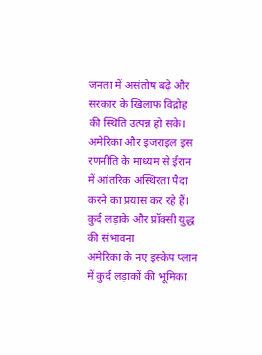जनता में असंतोष बढ़े और सरकार के खिलाफ विद्रोह की स्थिति उत्पन्न हो सके। अमेरिका और इजराइल इस रणनीति के माध्यम से ईरान में आंतरिक अस्थिरता पैदा करने का प्रयास कर रहे हैं।
कुर्द लड़ाके और प्रॉक्सी युद्ध की संभावना
अमेरिका के नए इस्केप प्लान में कुर्द लड़ाकों की भूमिका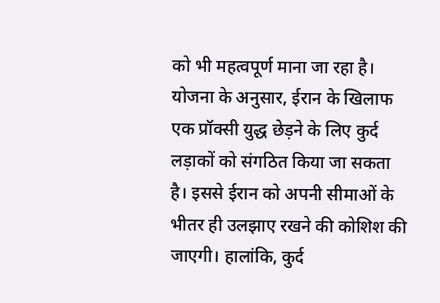को भी महत्वपूर्ण माना जा रहा है। योजना के अनुसार, ईरान के खिलाफ एक प्रॉक्सी युद्ध छेड़ने के लिए कुर्द लड़ाकों को संगठित किया जा सकता है। इससे ईरान को अपनी सीमाओं के भीतर ही उलझाए रखने की कोशिश की जाएगी। हालांकि, कुर्द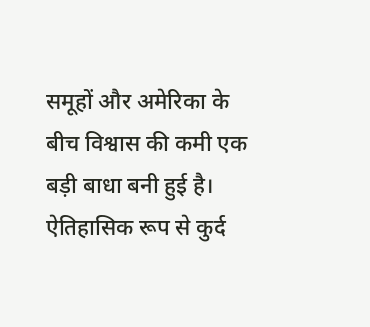समूहों और अमेरिका के बीच विश्वास की कमी एक बड़ी बाधा बनी हुई है। ऐतिहासिक रूप से कुर्द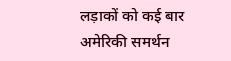लड़ाकों को कई बार अमेरिकी समर्थन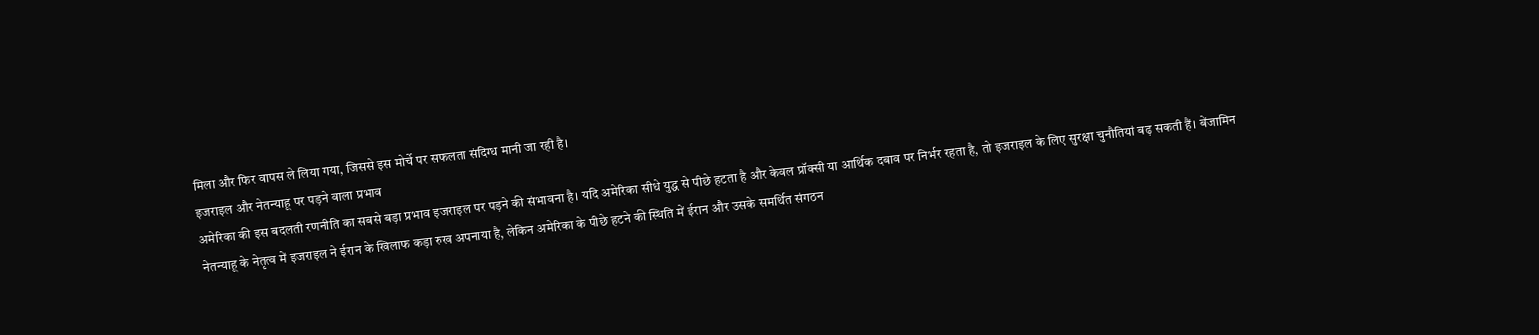मिला और फिर वापस ले लिया गया, जिससे इस मोर्चे पर सफलता संदिग्ध मानी जा रही है।
इजराइल और नेतन्याहू पर पड़ने वाला प्रभाव
अमेरिका की इस बदलती रणनीति का सबसे बड़ा प्रभाव इजराइल पर पड़ने की संभावना है। यदि अमेरिका सीधे युद्ध से पीछे हटता है और केवल प्रॉक्सी या आर्थिक दबाव पर निर्भर रहता है, तो इजराइल के लिए सुरक्षा चुनौतियां बढ़ सकती हैं। बेंजामिन नेतन्याहू के नेतृत्व में इजराइल ने ईरान के खिलाफ कड़ा रुख अपनाया है, लेकिन अमेरिका के पीछे हटने की स्थिति में ईरान और उसके समर्थित संगठन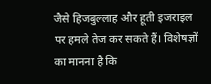जैसे हिजबुल्लाह और हूती इजराइल पर हमले तेज कर सकते हैं। विशेषज्ञों का मानना है कि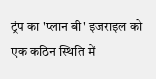ट्रंप का 'प्लान बी' इजराइल को एक कठिन स्थिति में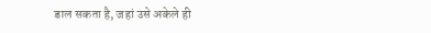डाल सकता है, जहां उसे अकेले ही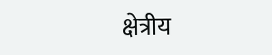क्षेत्रीय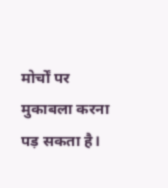मोर्चों पर मुकाबला करना पड़ सकता है।